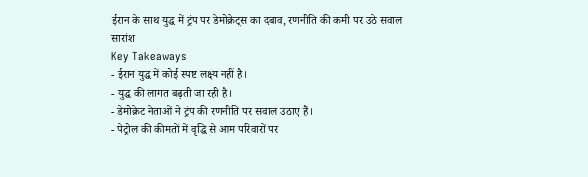ईरान के साथ युद्ध में ट्रंप पर डेमोक्रेट्स का दबाव, रणनीति की कमी पर उठे सवाल
सारांश
Key Takeaways
- ईरान युद्ध में कोई स्पष्ट लक्ष्य नहीं है।
- युद्ध की लागत बढ़ती जा रही है।
- डेमोक्रेट नेताओं ने ट्रंप की रणनीति पर सवाल उठाए हैं।
- पेट्रोल की कीमतों में वृद्धि से आम परिवारों पर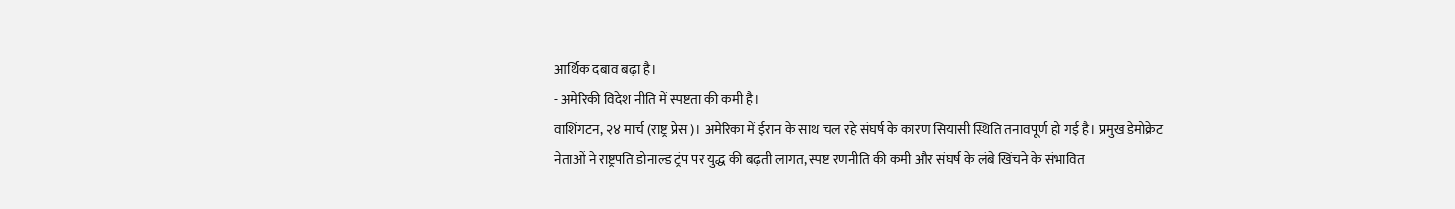आर्थिक दबाव बढ़ा है।
- अमेरिकी विदेश नीति में स्पष्टता की कमी है।
वाशिंगटन, २४ मार्च (राष्ट्र प्रेस)। अमेरिका में ईरान के साथ चल रहे संघर्ष के कारण सियासी स्थिति तनावपूर्ण हो गई है। प्रमुख डेमोक्रेट नेताओं ने राष्ट्रपति डोनाल्ड ट्रंप पर युद्ध की बढ़ती लागत, स्पष्ट रणनीति की कमी और संघर्ष के लंबे खिंचने के संभावित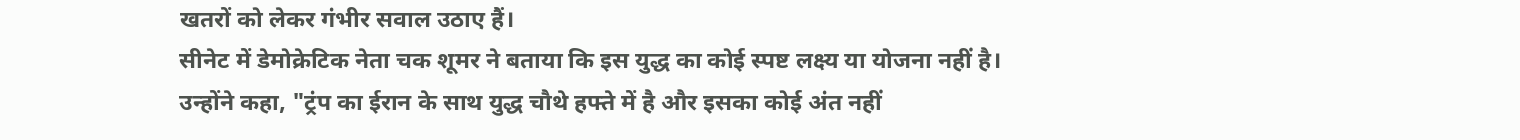खतरों को लेकर गंभीर सवाल उठाए हैं।
सीनेट में डेमोक्रेटिक नेता चक शूमर ने बताया कि इस युद्ध का कोई स्पष्ट लक्ष्य या योजना नहीं है। उन्होंने कहा, "ट्रंप का ईरान के साथ युद्ध चौथे हफ्ते में है और इसका कोई अंत नहीं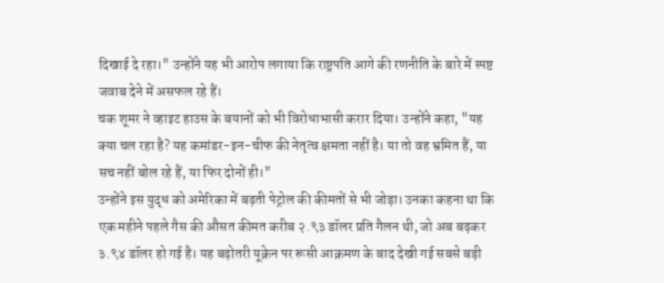दिखाई दे रहा।" उन्होंने यह भी आरोप लगाया कि राष्ट्रपति आगे की रणनीति के बारे में स्पष्ट जवाब देने में असफल रहे हैं।
चक शूमर ने व्हाइट हाउस के बयानों को भी विरोधाभासी करार दिया। उन्होंने कहा, "यह क्या चल रहा है? यह कमांडर-इन-चीफ की नेतृत्व क्षमता नहीं है। या तो वह भ्रमित हैं, या सच नहीं बोल रहे हैं, या फिर दोनों ही।"
उन्होंने इस युद्ध को अमेरिका में बढ़ती पेट्रोल की कीमतों से भी जोड़ा। उनका कहना था कि एक महीने पहले गैस की औसत कीमत करीब २.९३ डॉलर प्रति गैलन थी, जो अब बढ़कर ३.९४ डॉलर हो गई है। यह बढ़ोतरी यूक्रेन पर रूसी आक्रमण के बाद देखी गई सबसे बड़ी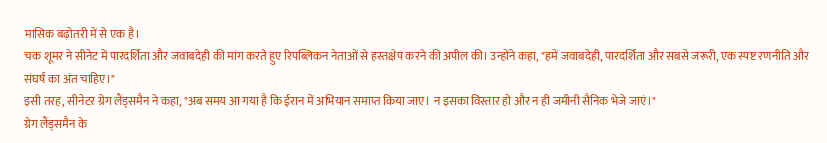मासिक बढ़ोतरी में से एक है।
चक शूमर ने सीनेट में पारदर्शिता और जवाबदेही की मांग करते हुए रिपब्लिकन नेताओं से हस्तक्षेप करने की अपील की। उन्होंने कहा, "हमें जवाबदेही, पारदर्शिता और सबसे जरूरी, एक स्पष्ट रणनीति और संघर्ष का अंत चाहिए।"
इसी तरह, सीनेटर ग्रेग लैंड्समैन ने कहा, "अब समय आ गया है कि ईरान में अभियान समाप्त किया जाए। न इसका विस्तार हो और न ही जमीनी सैनिक भेजे जाएं।"
ग्रेग लैंड्समैन के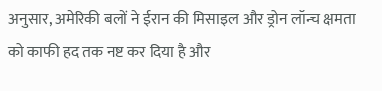अनुसार, अमेरिकी बलों ने ईरान की मिसाइल और ड्रोन लॉन्च क्षमता को काफी हद तक नष्ट कर दिया है और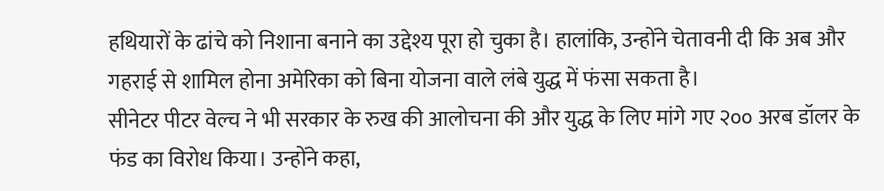हथियारों के ढांचे को निशाना बनाने का उद्देश्य पूरा हो चुका है। हालांकि, उन्होंने चेतावनी दी कि अब और गहराई से शामिल होना अमेरिका को बिना योजना वाले लंबे युद्ध में फंसा सकता है।
सीनेटर पीटर वेल्च ने भी सरकार के रुख की आलोचना की और युद्ध के लिए मांगे गए २०० अरब डॉलर के फंड का विरोध किया। उन्होंने कहा,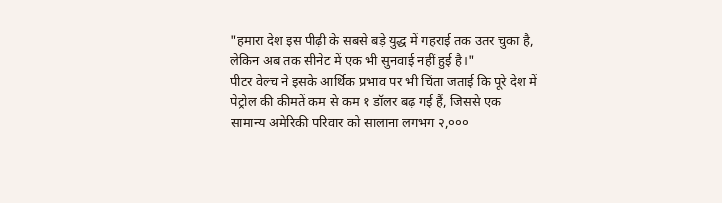"हमारा देश इस पीढ़ी के सबसे बड़े युद्ध में गहराई तक उतर चुका है, लेकिन अब तक सीनेट में एक भी सुनवाई नहीं हुई है।"
पीटर वेल्च ने इसके आर्थिक प्रभाव पर भी चिंता जताई कि पूरे देश में पेट्रोल की कीमतें कम से कम १ डॉलर बढ़ गई हैं, जिससे एक सामान्य अमेरिकी परिवार को सालाना लगभग २,०००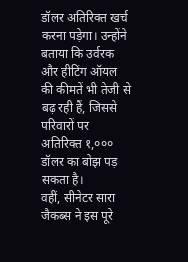डॉलर अतिरिक्त खर्च करना पड़ेगा। उन्होंने बताया कि उर्वरक और हीटिंग ऑयल की कीमतें भी तेजी से बढ़ रही हैं, जिससे परिवारों पर अतिरिक्त १,००० डॉलर का बोझ पड़ सकता है।
वहीं, सीनेटर सारा जैकब्स ने इस पूरे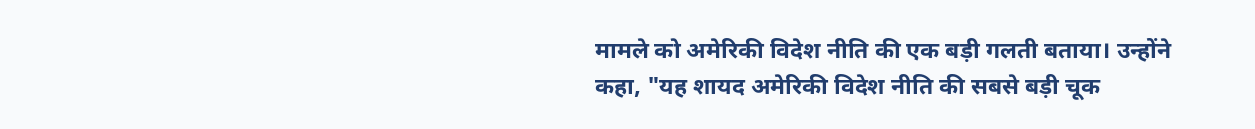मामले को अमेरिकी विदेश नीति की एक बड़ी गलती बताया। उन्होंने कहा, "यह शायद अमेरिकी विदेश नीति की सबसे बड़ी चूक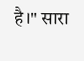है।" सारा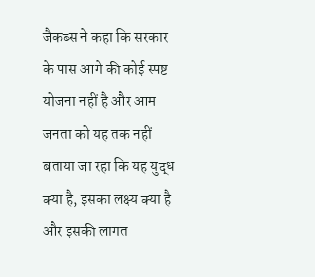जैकब्स ने कहा कि सरकार के पास आगे की कोई स्पष्ट योजना नहीं है और आम जनता को यह तक नहीं बताया जा रहा कि यह युद्ध क्या है, इसका लक्ष्य क्या है और इसकी लागत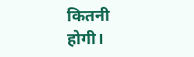कितनी होगी।